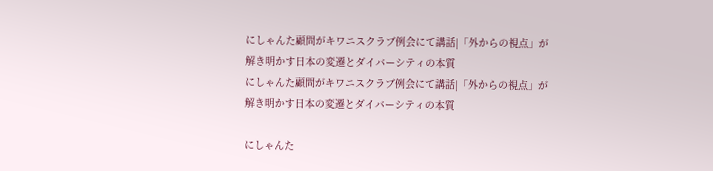にしゃんた顧問がキワニスクラブ例会にて講話|「外からの視点」が解き明かす日本の変遷とダイバーシティの本質
にしゃんた顧問がキワニスクラブ例会にて講話|「外からの視点」が解き明かす日本の変遷とダイバーシティの本質

にしゃんた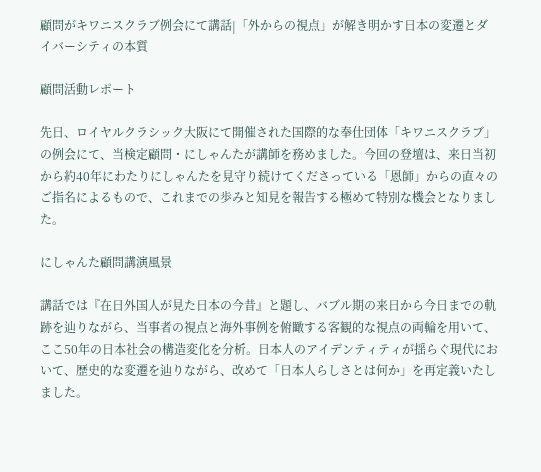顧問がキワニスクラブ例会にて講話|「外からの視点」が解き明かす日本の変遷とダイバーシティの本質

顧問活動レポート

先日、ロイヤルクラシック大阪にて開催された国際的な奉仕団体「キワニスクラブ」の例会にて、当検定顧問・にしゃんたが講師を務めました。今回の登壇は、来日当初から約40年にわたりにしゃんたを見守り続けてくださっている「恩師」からの直々のご指名によるもので、これまでの歩みと知見を報告する極めて特別な機会となりました。

にしゃんた顧問講演風景

講話では『在日外国人が見た日本の今昔』と題し、バブル期の来日から今日までの軌跡を辿りながら、当事者の視点と海外事例を俯瞰する客観的な視点の両輪を用いて、ここ50年の日本社会の構造変化を分析。日本人のアイデンティティが揺らぐ現代において、歴史的な変遷を辿りながら、改めて「日本人らしさとは何か」を再定義いたしました。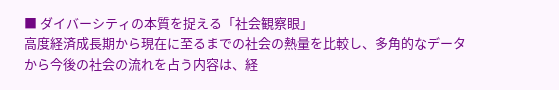■ ダイバーシティの本質を捉える「社会観察眼」
高度経済成長期から現在に至るまでの社会の熱量を比較し、多角的なデータから今後の社会の流れを占う内容は、経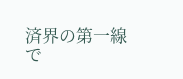済界の第一線で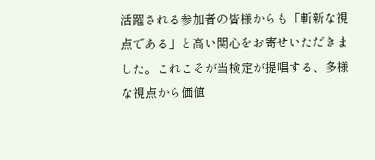活躍される参加者の皆様からも「斬新な視点である」と高い関心をお寄せいただきました。これこそが当検定が提唱する、多様な視点から価値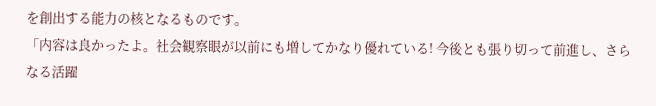を創出する能力の核となるものです。
「内容は良かったよ。社会観察眼が以前にも増してかなり優れている! 今後とも張り切って前進し、さらなる活躍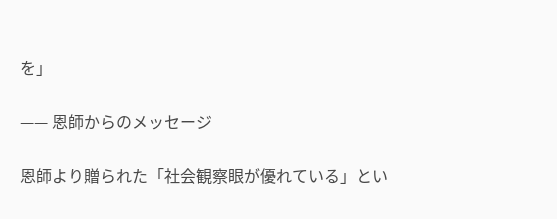を」

—— 恩師からのメッセージ

恩師より贈られた「社会観察眼が優れている」とい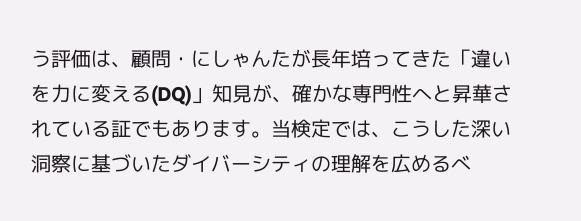う評価は、顧問・にしゃんたが長年培ってきた「違いを力に変える(DQ)」知見が、確かな専門性へと昇華されている証でもあります。当検定では、こうした深い洞察に基づいたダイバーシティの理解を広めるべ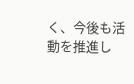く、今後も活動を推進し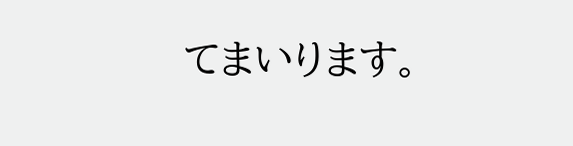てまいります。